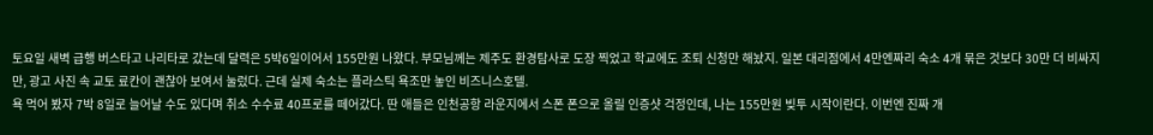토요일 새벽 급행 버스타고 나리타로 갔는데 달력은 5박6일이어서 155만원 나왔다. 부모님께는 제주도 환경탐사로 도장 찍었고 학교에도 조퇴 신청만 해놨지. 일본 대리점에서 4만엔짜리 숙소 4개 묶은 것보다 30만 더 비싸지만, 광고 사진 속 교토 료칸이 괜찮아 보여서 눌렀다. 근데 실제 숙소는 플라스틱 욕조만 놓인 비즈니스호텔.
욕 먹어 봤자 7박 8일로 늘어날 수도 있다며 취소 수수료 40프로를 떼어갔다. 딴 애들은 인천공항 라운지에서 스폰 폰으로 올릴 인증샷 걱정인데, 나는 155만원 빚투 시작이란다. 이번엔 진짜 개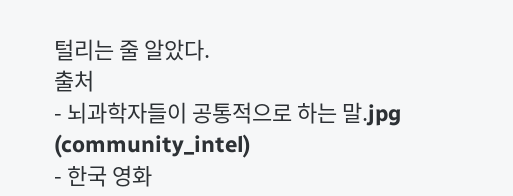털리는 줄 알았다.
출처
- 뇌과학자들이 공통적으로 하는 말.jpg (community_intel)
- 한국 영화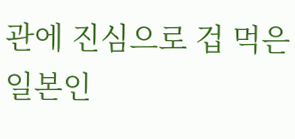관에 진심으로 겁 먹은 일본인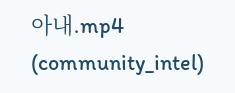아내.mp4 (community_intel)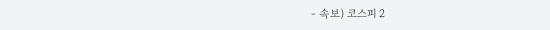- 속보) 코스피 2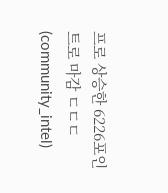프로 상승한 6226포인트로 마감 ㄷㄷㄷ (community_intel)